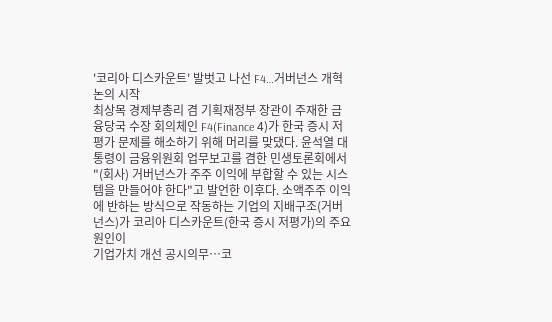'코리아 디스카운트' 발벗고 나선 F4…거버넌스 개혁 논의 시작
최상목 경제부총리 겸 기획재정부 장관이 주재한 금융당국 수장 회의체인 F4(Finance 4)가 한국 증시 저평가 문제를 해소하기 위해 머리를 맞댔다. 윤석열 대통령이 금융위원회 업무보고를 겸한 민생토론회에서 "(회사) 거버넌스가 주주 이익에 부합할 수 있는 시스템을 만들어야 한다"고 발언한 이후다. 소액주주 이익에 반하는 방식으로 작동하는 기업의 지배구조(거버넌스)가 코리아 디스카운트(한국 증시 저평가)의 주요 원인이
기업가치 개선 공시의무…코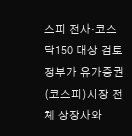스피 전사·코스닥150 대상 검토
정부가 유가증권(코스피)시장 전체 상장사와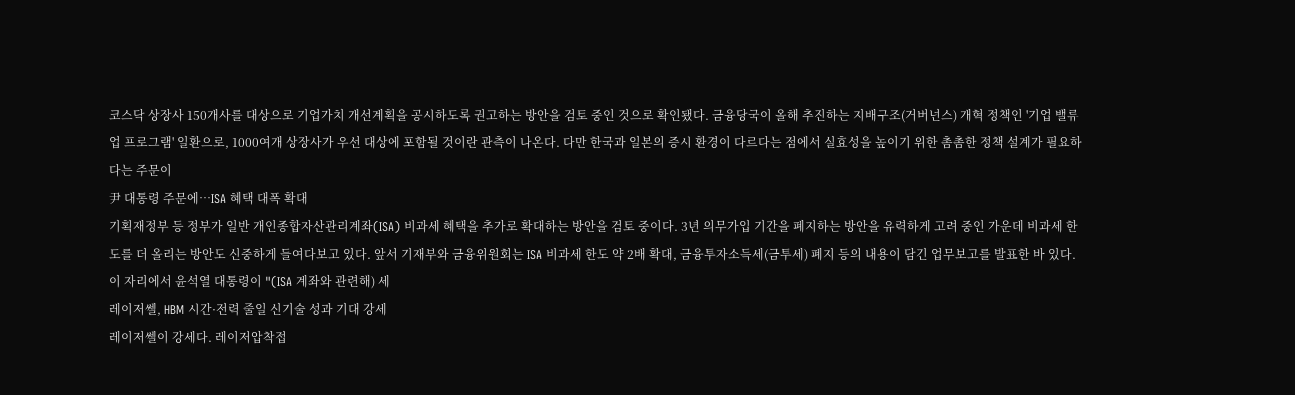코스닥 상장사 150개사를 대상으로 기업가치 개선계획을 공시하도록 권고하는 방안을 검토 중인 것으로 확인됐다. 금융당국이 올해 추진하는 지배구조(거버넌스) 개혁 정책인 '기업 밸류업 프로그램' 일환으로, 1000여개 상장사가 우선 대상에 포함될 것이란 관측이 나온다. 다만 한국과 일본의 증시 환경이 다르다는 점에서 실효성을 높이기 위한 촘촘한 정책 설계가 필요하다는 주문이
尹 대통령 주문에…ISA 혜택 대폭 확대
기획재정부 등 정부가 일반 개인종합자산관리계좌(ISA) 비과세 혜택을 추가로 확대하는 방안을 검토 중이다. 3년 의무가입 기간을 폐지하는 방안을 유력하게 고려 중인 가운데 비과세 한도를 더 올리는 방안도 신중하게 들여다보고 있다. 앞서 기재부와 금융위원회는 ISA 비과세 한도 약 2배 확대, 금융투자소득세(금투세) 폐지 등의 내용이 담긴 업무보고를 발표한 바 있다. 이 자리에서 윤석열 대통령이 "(ISA 계좌와 관련해) 세
레이저쎌, HBM 시간·전력 줄일 신기술 성과 기대 강세
레이저쎌이 강세다. 레이저압착접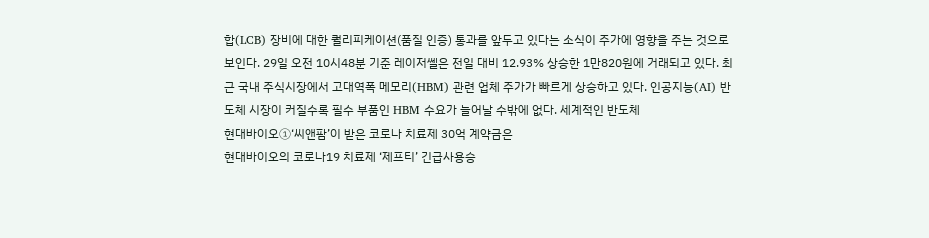합(LCB) 장비에 대한 퀄리피케이션(품질 인증) 통과를 앞두고 있다는 소식이 주가에 영향을 주는 것으로 보인다. 29일 오전 10시48분 기준 레이저쎌은 전일 대비 12.93% 상승한 1만820원에 거래되고 있다. 최근 국내 주식시장에서 고대역폭 메모리(HBM) 관련 업체 주가가 빠르게 상승하고 있다. 인공지능(AI) 반도체 시장이 커질수록 필수 부품인 HBM 수요가 늘어날 수밖에 없다. 세계적인 반도체
현대바이오①‘씨앤팜’이 받은 코로나 치료제 30억 계약금은
현대바이오의 코로나19 치료제 ‘제프티’ 긴급사용승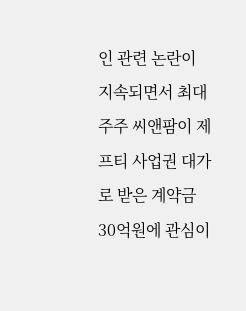인 관련 논란이 지속되면서 최대주주 씨앤팜이 제프티 사업권 대가로 받은 계약금 30억원에 관심이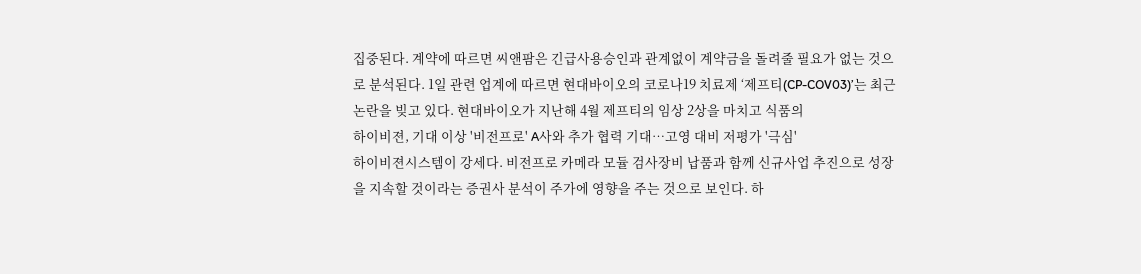집중된다. 계약에 따르면 씨앤팜은 긴급사용승인과 관계없이 계약금을 돌려줄 필요가 없는 것으로 분석된다. 1일 관련 업계에 따르면 현대바이오의 코로나19 치료제 ‘제프티(CP-COV03)’는 최근 논란을 빚고 있다. 현대바이오가 지난해 4월 제프티의 임상 2상을 마치고 식품의
하이비젼, 기대 이상 '비전프로' A사와 추가 협력 기대…고영 대비 저평가 '극심'
하이비젼시스템이 강세다. 비전프로 카메라 모듈 검사장비 납품과 함께 신규사업 추진으로 성장을 지속할 것이라는 증권사 분석이 주가에 영향을 주는 것으로 보인다. 하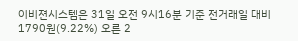이비젼시스템은 31일 오전 9시16분 기준 전거래일 대비 1790원(9.22%) 오른 2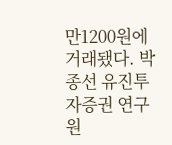만1200원에 거래됐다. 박종선 유진투자증권 연구원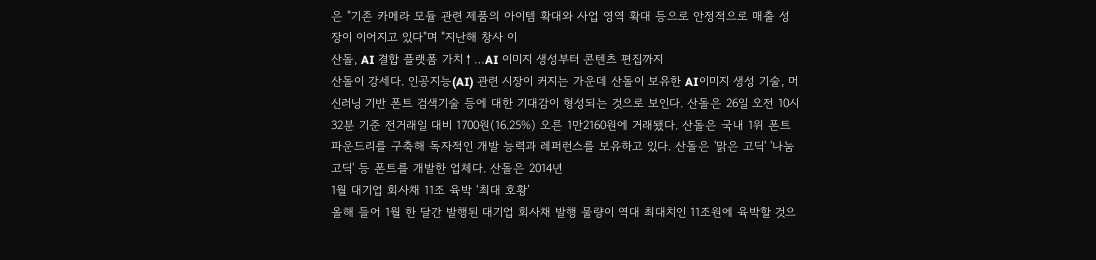은 "기존 카메라 모듈 관련 제품의 아이템 확대와 사업 영역 확대 등으로 안정적으로 매출 성장이 이어지고 있다"며 "지난해 창사 이
산돌, AI 결합 플랫폼 가치↑…AI 이미지 생성부터 콘텐츠 편집까지
산돌이 강세다. 인공지능(AI) 관련 시장이 커지는 가운데 산돌이 보유한 AI이미지 생성 기술, 머신러닝 기반 폰트 검색기술 등에 대한 기대감이 형성되는 것으로 보인다. 산돌은 26일 오전 10시32분 기준 전거래일 대비 1700원(16.25%) 오른 1만2160원에 거래됐다. 산돌은 국내 1위 폰트 파운드리를 구축해 독자적인 개발 능력과 레퍼런스를 보유하고 있다. 산돌은 '맑은 고딕' '나눔 고딕' 등 폰트를 개발한 업체다. 산돌은 2014년
1월 대기업 회사채 11조 육박 ‘최대 호황’
올해 들어 1월 한 달간 발행된 대기업 회사채 발행 물량이 역대 최대치인 11조원에 육박할 것으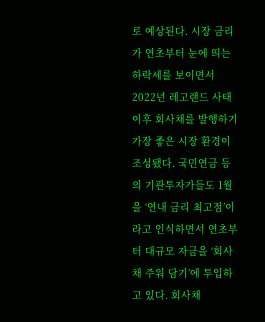로 예상된다. 시장 금리가 연초부터 눈에 띄는 하락세를 보이면서 2022년 레고랜드 사태 이후 회사채를 발행하기 가장 좋은 시장 환경이 조성됐다. 국민연금 등의 기관투자가들도 1월을 ‘연내 금리 최고점’이라고 인식하면서 연초부터 대규모 자금을 ‘회사채 주워 담기’에 투입하고 있다. 회사채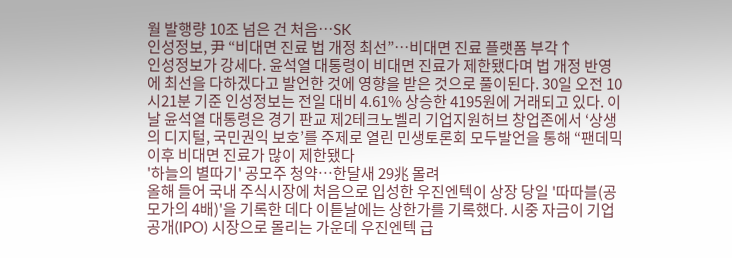월 발행량 10조 넘은 건 처음…SK
인성정보, 尹 “비대면 진료 법 개정 최선”…비대면 진료 플랫폼 부각↑
인성정보가 강세다. 윤석열 대통령이 비대면 진료가 제한됐다며 법 개정 반영에 최선을 다하겠다고 발언한 것에 영향을 받은 것으로 풀이된다. 30일 오전 10시21분 기준 인성정보는 전일 대비 4.61% 상승한 4195원에 거래되고 있다. 이날 윤석열 대통령은 경기 판교 제2테크노벨리 기업지원허브 창업존에서 ‘상생의 디지털, 국민권익 보호’를 주제로 열린 민생토론회 모두발언을 통해 “팬데믹 이후 비대면 진료가 많이 제한됐다
'하늘의 별따기' 공모주 청약…한달새 29兆 몰려
올해 들어 국내 주식시장에 처음으로 입성한 우진엔텍이 상장 당일 '따따블(공모가의 4배)'을 기록한 데다 이튿날에는 상한가를 기록했다. 시중 자금이 기업공개(IPO) 시장으로 몰리는 가운데 우진엔텍 급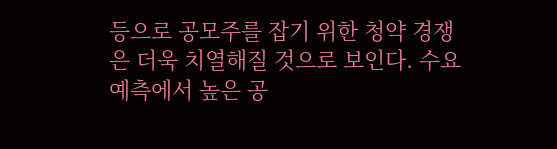등으로 공모주를 잡기 위한 청약 경쟁은 더욱 치열해질 것으로 보인다. 수요예측에서 높은 공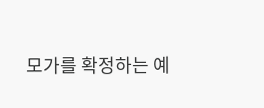모가를 확정하는 예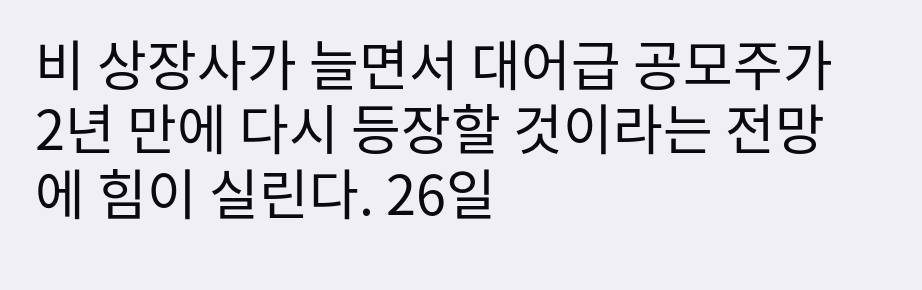비 상장사가 늘면서 대어급 공모주가 2년 만에 다시 등장할 것이라는 전망에 힘이 실린다. 26일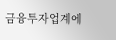금융투자업계에